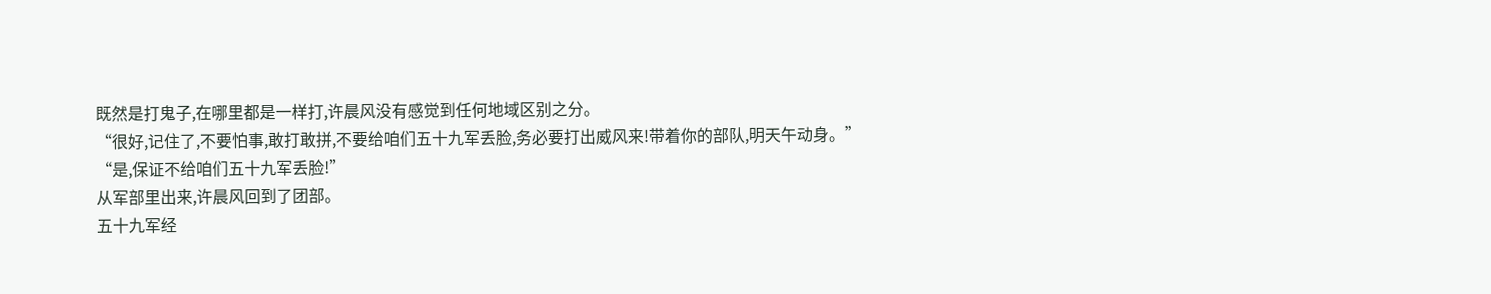既然是打鬼子,在哪里都是一样打,许晨风没有感觉到任何地域区别之分。
“很好,记住了,不要怕事,敢打敢拼,不要给咱们五十九军丢脸,务必要打出威风来!带着你的部队,明天午动身。”
“是,保证不给咱们五十九军丢脸!”
从军部里出来,许晨风回到了团部。
五十九军经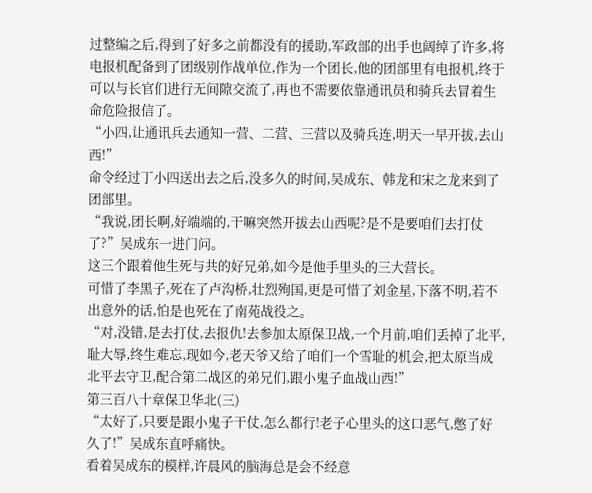过整编之后,得到了好多之前都没有的援助,军政部的出手也阔绰了许多,将电报机配备到了团级别作战单位,作为一个团长,他的团部里有电报机,终于可以与长官们进行无间隙交流了,再也不需要依靠通讯员和骑兵去冒着生命危险报信了。
“小四,让通讯兵去通知一营、二营、三营以及骑兵连,明天一早开拔,去山西!”
命令经过丁小四送出去之后,没多久的时间,吴成东、韩龙和宋之龙来到了团部里。
“我说,团长啊,好端端的,干嘛突然开拔去山西呢?是不是要咱们去打仗了?”吴成东一进门问。
这三个跟着他生死与共的好兄弟,如今是他手里头的三大营长。
可惜了李黑子,死在了卢沟桥,壮烈殉国,更是可惜了刘金星,下落不明,若不出意外的话,怕是也死在了南苑战役之。
“对,没错,是去打仗,去报仇!去参加太原保卫战,一个月前,咱们丢掉了北平,耻大辱,终生难忘,现如今,老天爷又给了咱们一个雪耻的机会,把太原当成北平去守卫,配合第二战区的弟兄们,跟小鬼子血战山西!”
第三百八十章保卫华北(三)
“太好了,只要是跟小鬼子干仗,怎么都行!老子心里头的这口恶气,憋了好久了!”吴成东直呼痛快。
看着吴成东的模样,许晨风的脑海总是会不经意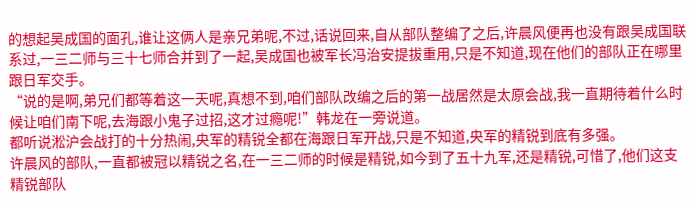的想起吴成国的面孔,谁让这俩人是亲兄弟呢,不过,话说回来,自从部队整编了之后,许晨风便再也没有跟吴成国联系过,一三二师与三十七师合并到了一起,吴成国也被军长冯治安提拔重用,只是不知道,现在他们的部队正在哪里跟日军交手。
“说的是啊,弟兄们都等着这一天呢,真想不到,咱们部队改编之后的第一战居然是太原会战,我一直期待着什么时候让咱们南下呢,去海跟小鬼子过招,这才过瘾呢!”韩龙在一旁说道。
都听说淞沪会战打的十分热闹,央军的精锐全都在海跟日军开战,只是不知道,央军的精锐到底有多强。
许晨风的部队,一直都被冠以精锐之名,在一三二师的时候是精锐,如今到了五十九军,还是精锐,可惜了,他们这支精锐部队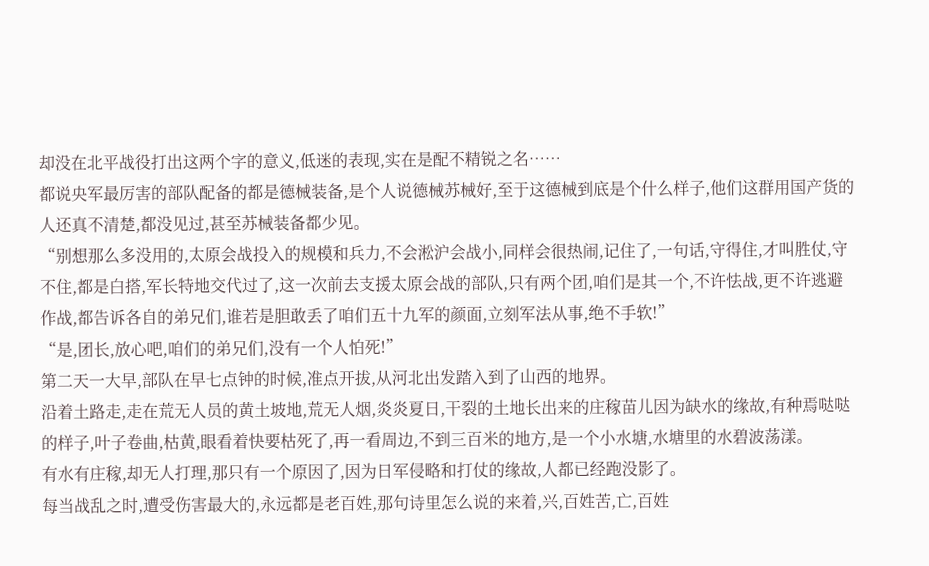却没在北平战役打出这两个字的意义,低迷的表现,实在是配不精锐之名……
都说央军最厉害的部队配备的都是德械装备,是个人说德械苏械好,至于这德械到底是个什么样子,他们这群用国产货的人还真不清楚,都没见过,甚至苏械装备都少见。
“别想那么多没用的,太原会战投入的规模和兵力,不会淞沪会战小,同样会很热闹,记住了,一句话,守得住,才叫胜仗,守不住,都是白搭,军长特地交代过了,这一次前去支援太原会战的部队,只有两个团,咱们是其一个,不许怯战,更不许逃避作战,都告诉各自的弟兄们,谁若是胆敢丢了咱们五十九军的颜面,立刻军法从事,绝不手软!”
“是,团长,放心吧,咱们的弟兄们,没有一个人怕死!”
第二天一大早,部队在早七点钟的时候,准点开拔,从河北出发踏入到了山西的地界。
沿着土路走,走在荒无人员的黄土坡地,荒无人烟,炎炎夏日,干裂的土地长出来的庄稼苗儿因为缺水的缘故,有种焉哒哒的样子,叶子卷曲,枯黄,眼看着快要枯死了,再一看周边,不到三百米的地方,是一个小水塘,水塘里的水碧波荡漾。
有水有庄稼,却无人打理,那只有一个原因了,因为日军侵略和打仗的缘故,人都已经跑没影了。
每当战乱之时,遭受伤害最大的,永远都是老百姓,那句诗里怎么说的来着,兴,百姓苦,亡,百姓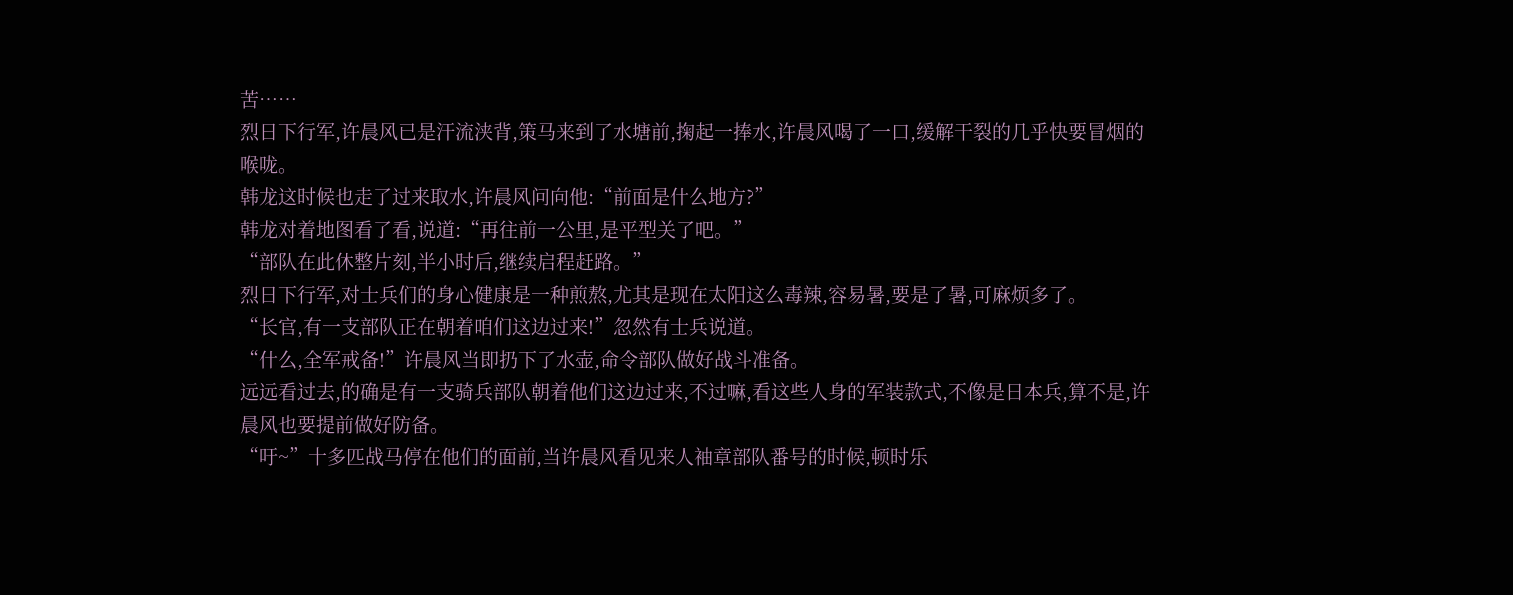苦……
烈日下行军,许晨风已是汗流浃背,策马来到了水塘前,掬起一捧水,许晨风喝了一口,缓解干裂的几乎快要冒烟的喉咙。
韩龙这时候也走了过来取水,许晨风问向他:“前面是什么地方?”
韩龙对着地图看了看,说道:“再往前一公里,是平型关了吧。”
“部队在此休整片刻,半小时后,继续启程赶路。”
烈日下行军,对士兵们的身心健康是一种煎熬,尤其是现在太阳这么毒辣,容易暑,要是了暑,可麻烦多了。
“长官,有一支部队正在朝着咱们这边过来!”忽然有士兵说道。
“什么,全军戒备!”许晨风当即扔下了水壶,命令部队做好战斗准备。
远远看过去,的确是有一支骑兵部队朝着他们这边过来,不过嘛,看这些人身的军装款式,不像是日本兵,算不是,许晨风也要提前做好防备。
“吁~”十多匹战马停在他们的面前,当许晨风看见来人袖章部队番号的时候,顿时乐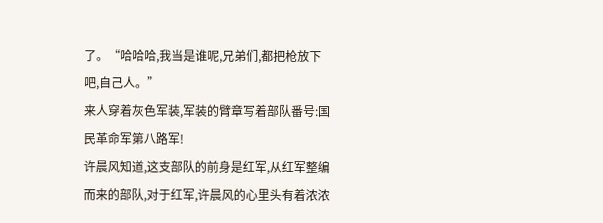了。“哈哈哈,我当是谁呢,兄弟们,都把枪放下吧,自己人。”
来人穿着灰色军装,军装的臂章写着部队番号:国民革命军第八路军!
许晨风知道,这支部队的前身是红军,从红军整编而来的部队,对于红军,许晨风的心里头有着浓浓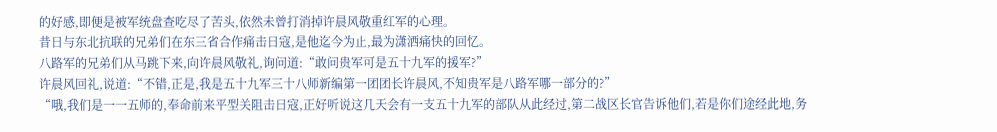的好感,即便是被军统盘查吃尽了苦头,依然未曾打消掉许晨风敬重红军的心理。
昔日与东北抗联的兄弟们在东三省合作痛击日寇,是他迄今为止,最为潇洒痛快的回忆。
八路军的兄弟们从马跳下来,向许晨风敬礼,询问道:“敢问贵军可是五十九军的援军?”
许晨风回礼,说道:“不错,正是,我是五十九军三十八师新编第一团团长许晨风,不知贵军是八路军哪一部分的?”
“哦,我们是一一五师的,奉命前来平型关阻击日寇,正好听说这几天会有一支五十九军的部队从此经过,第二战区长官告诉他们,若是你们途经此地,务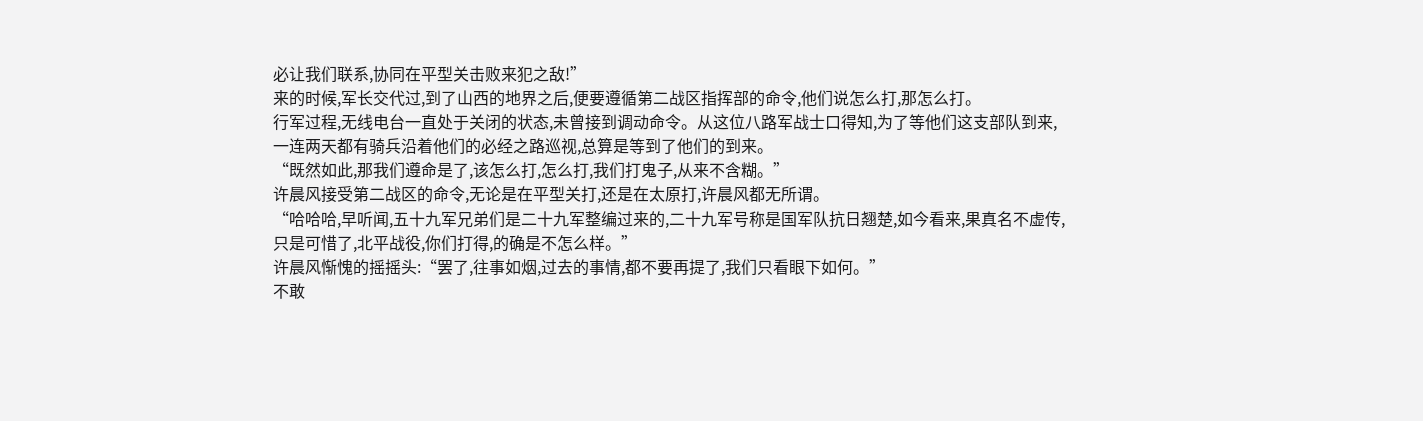必让我们联系,协同在平型关击败来犯之敌!”
来的时候,军长交代过,到了山西的地界之后,便要遵循第二战区指挥部的命令,他们说怎么打,那怎么打。
行军过程,无线电台一直处于关闭的状态,未曾接到调动命令。从这位八路军战士口得知,为了等他们这支部队到来,一连两天都有骑兵沿着他们的必经之路巡视,总算是等到了他们的到来。
“既然如此,那我们遵命是了,该怎么打,怎么打,我们打鬼子,从来不含糊。”
许晨风接受第二战区的命令,无论是在平型关打,还是在太原打,许晨风都无所谓。
“哈哈哈,早听闻,五十九军兄弟们是二十九军整编过来的,二十九军号称是国军队抗日翘楚,如今看来,果真名不虚传,只是可惜了,北平战役,你们打得,的确是不怎么样。”
许晨风惭愧的摇摇头:“罢了,往事如烟,过去的事情,都不要再提了,我们只看眼下如何。”
不敢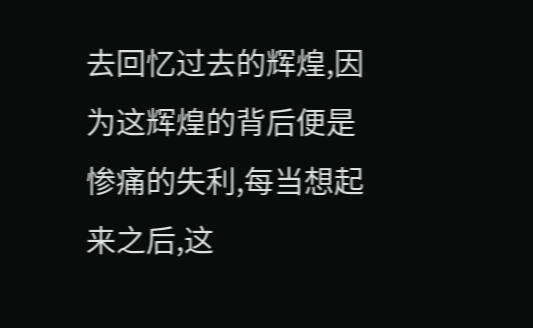去回忆过去的辉煌,因为这辉煌的背后便是惨痛的失利,每当想起来之后,这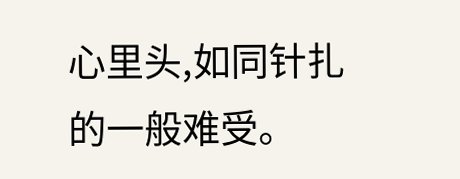心里头,如同针扎的一般难受。